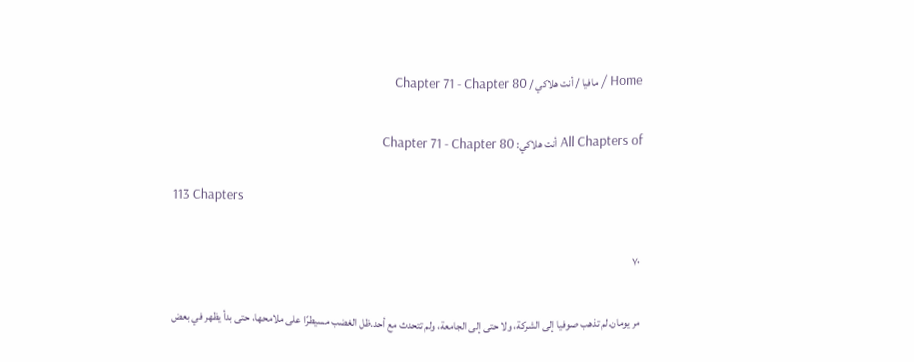Home / مافيا / أنت هلاكي / Chapter 71 - Chapter 80

All Chapters of أنت هلاكي: Chapter 71 - Chapter 80

113 Chapters

٧٠

مر يومان.لم تذهب صوفيا إلى الشركة، ولا حتى إلى الجامعة، ولم تتحدث مع أحد.ظل الغضب مسيطرًا على ملامحها، حتى بدأ يظهر في بعض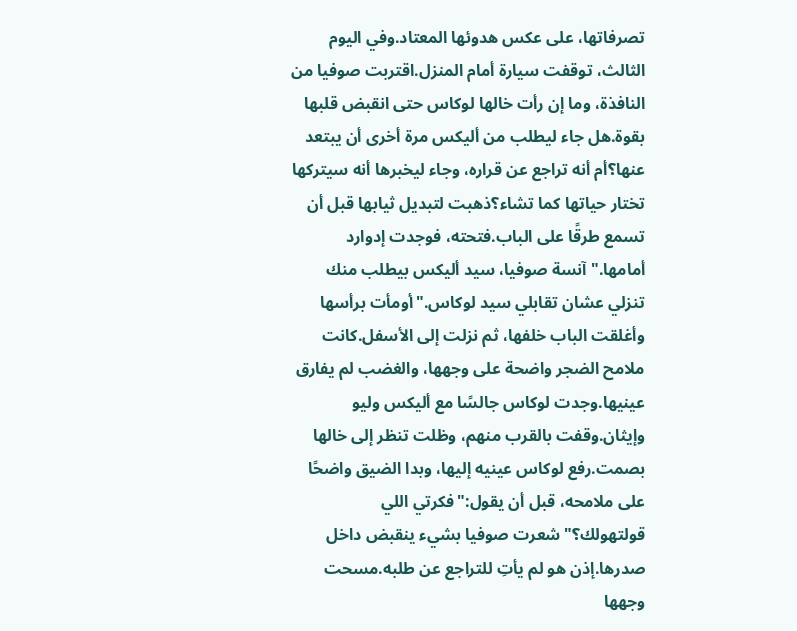تصرفاتها، على عكس هدوئها المعتاد.وفي اليوم الثالث، توقفت سيارة أمام المنزل.اقتربت صوفيا من النافذة، وما إن رأت خالها لوكاس حتى انقبض قلبها بقوة.هل جاء ليطلب من أليكس مرة أخرى أن يبتعد عنها؟أم أنه تراجع عن قراره، وجاء ليخبرها أنه سيتركها تختار حياتها كما تشاء؟ذهبت لتبديل ثيابها قبل أن تسمع طرقًا على الباب.فتحته، فوجدت إدوارد أمامها."آنسة صوفيا، سيد أليكس بيطلب منك تنزلي عشان تقابلي سيد لوكاس."أومأت برأسها وأغلقت الباب خلفها، ثم نزلت إلى الأسفل.كانت ملامح الضجر واضحة على وجهها، والغضب لم يفارق عينيها.وجدت لوكاس جالسًا مع أليكس وليو وإيثان.وقفت بالقرب منهم، وظلت تنظر إلى خالها بصمت.رفع لوكاس عينيه إليها، وبدا الضيق واضحًا على ملامحه، قبل أن يقول:"فكرتي اللي قولتهولك؟"شعرت صوفيا بشيء ينقبض داخل صدرها.إذن هو لم يأتِ للتراجع عن طلبه.مسحت وجهها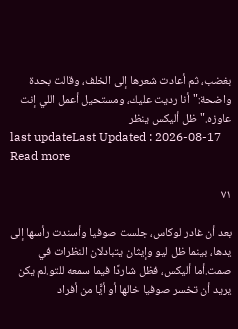بغضب، ثم أعادت شعرها إلى الخلف، وقالت بحدة واضحة:"أنا رديت عليك، ومستحيل أعمل اللي إنت عاوزه."ظل أليكس ينظر
last updateLast Updated : 2026-08-17
Read more

٧١

بعد أن غادر لوكاس، جلست صوفيا وأسندت رأسها إلى يدها، بينما ظل ليو وإيثان يتبادلان النظرات في صمت.أما أليكس، فظل شاردًا فيما سمعه للتو.لم يكن يريد أن تخسر صوفيا خالها أو أيًّا من أفراد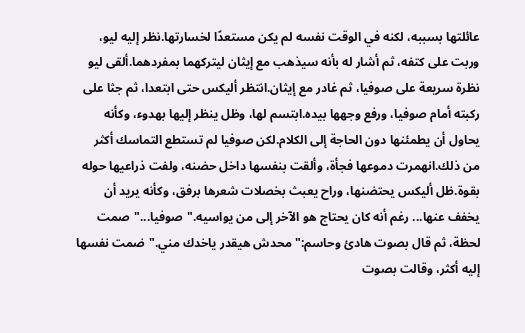عائلتها بسببه، لكنه في الوقت نفسه لم يكن مستعدًا لخسارتها.نظر إليه ليو، وربت على كتفه، ثم أشار له بأنه سيذهب مع إيثان ليتركهما بمفردهما.ألقى ليو نظرة سريعة على صوفيا، ثم غادر مع إيثان.انتظر أليكس حتى ابتعدا، ثم جثا على ركبته أمام صوفيا، ورفع وجهها بيده.ابتسم لها، وظل ينظر إليها بهدوء، وكأنه يحاول أن يطمئنها دون الحاجة إلى الكلام.لكن صوفيا لم تستطع التماسك أكثر من ذلك.انهمرت دموعها فجأة، وألقت بنفسها داخل حضنه، ولفت ذراعيها حوله بقوة.ظل أليكس يحتضنها، وراح يعبث بخصلات شعرها برفق، وكأنه يريد أن يخفف عنها... رغم أنه كان يحتاج هو الآخر إلى من يواسيه."صوفيا..."صمت لحظة، ثم قال بصوت هادئ وحاسم:"محدش هيقدر ياخدك مني."ضمت نفسها إليه أكثر، وقالت بصوت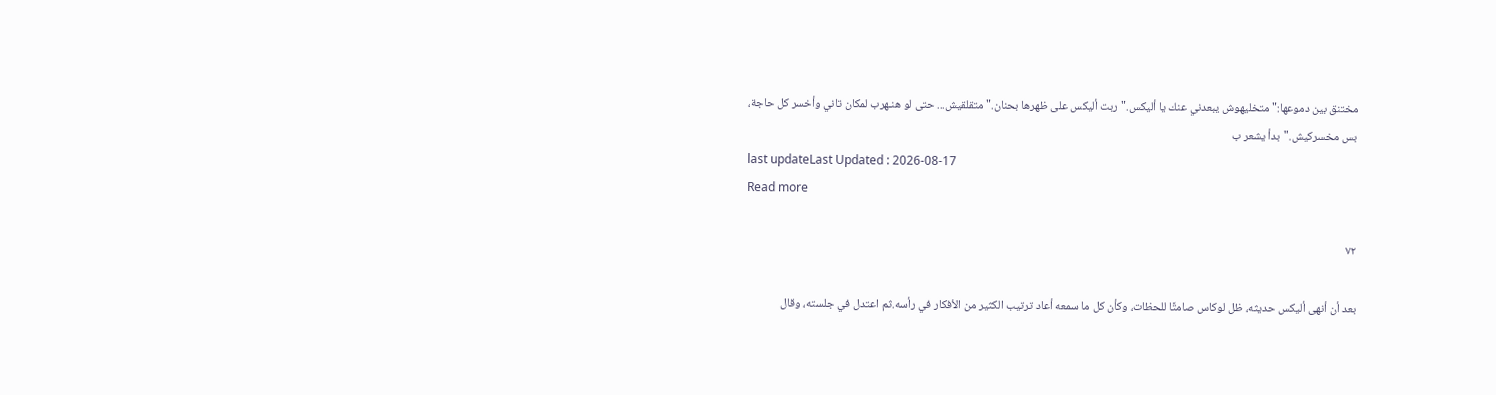مختنق بين دموعها:"متخليهوش يبعدني عنك يا أليكس."ربت أليكس على ظهرها بحنان."متقلقيش... حتى لو هنـهرب لمكان تاني وأخسر كل حاجة، بس مخسركيش."بدأ يشعر ب
last updateLast Updated : 2026-08-17
Read more

٧٢

بعد أن أنهى أليكس حديثه، ظل لوكاس صامتًا للحظات، وكأن كل ما سمعه أعاد ترتيب الكثير من الأفكار في رأسه.ثم اعتدل في جلسته، وقال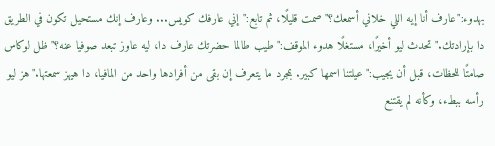بهدوء:"عارف أنا إيه اللي خلاني أسمعك؟"صمت قليلًا، ثم تابع:"إني عارفك كويس... وعارف إنك مستحيل تكون في الطريق دا بإرادتك."تحدث ليو أخيرًا، مستغلًا هدوء الموقف:"طيب طالما حضرتك عارف دا، ليه عاوز تبعد صوفيا عنه؟"ظل لوكاس صامتًا للحظات، قبل أن يجيب:"عيلتنا اسمها كبير. بمجرد ما يتعرف إن بقى من أفرادها واحد من المافيا، دا هيهز سمعتها."هز ليو رأسه ببطء، وكأنه لم يقتنع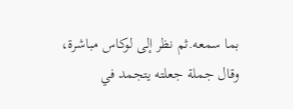بما سمعه.ثم نظر إلى لوكاس مباشرة، وقال جملة جعلته يتجمد في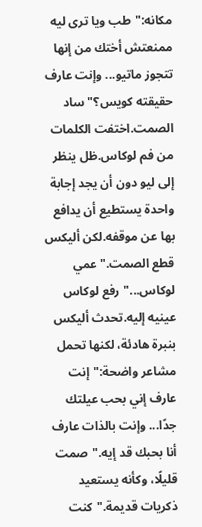مكانه:"طب ويا ترى ليه ممنعتش أختك من إنها تتجوز ماتيو... وإنت عارف حقيقته كويس؟"ساد الصمت.اختفت الكلمات من فم لوكاس.ظل ينظر إلى ليو دون أن يجد إجابة واحدة يستطيع أن يدافع بها عن موقفه.لكن أليكس قطع الصمت."عمي لوكاس..."رفع لوكاس عينيه إليه.تحدث أليكس بنبرة هادئة، لكنها تحمل مشاعر واضحة:"إنت عارف إني بحب عيلتك جدًا... وإنت بالذات عارف أنا بحبك قد إيه."صمت قليلًا، وكأنه يستعيد ذكريات قديمة."كنت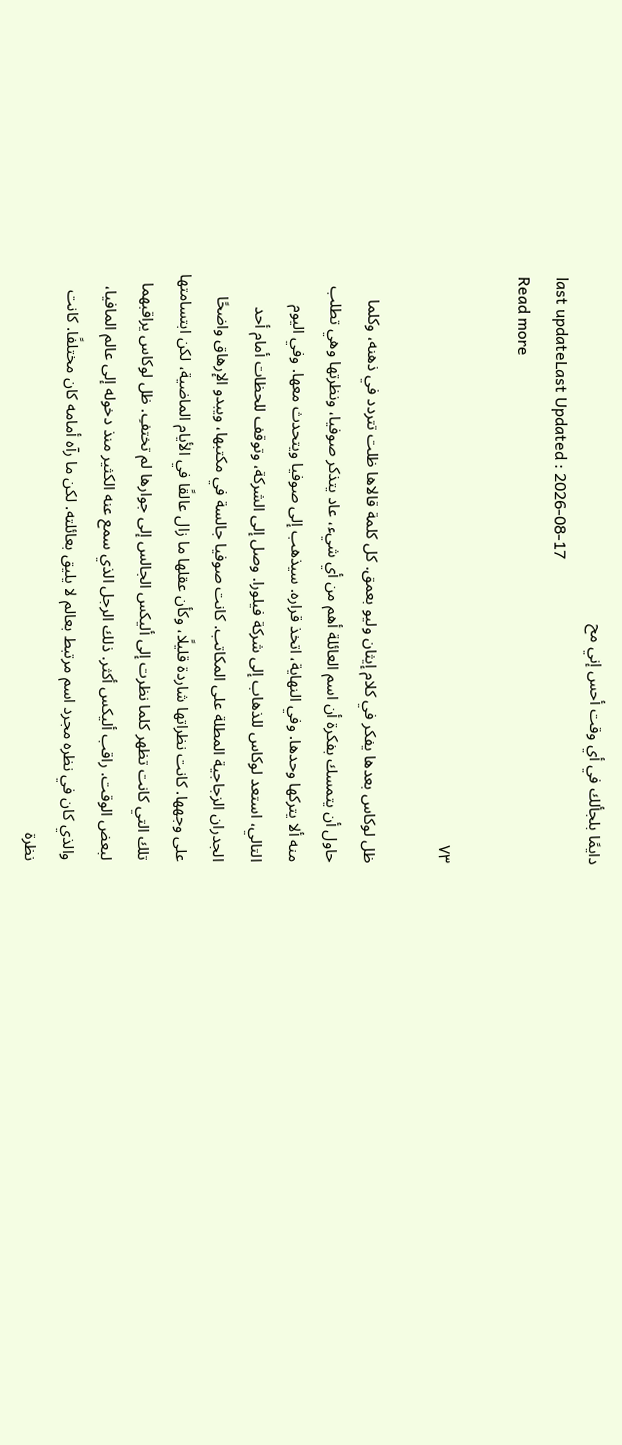دايمًا بلجألك في أي وقت أحس إني مح
last updateLast Updated : 2026-08-17
Read more

٧٣

ظل لوكاس بعدها يفكر في كلام إيثان وليو بعمق. كل كلمة قالاها ظلت تتردد في ذهنه، وكلما حاول أن يتمسك بفكرة أن اسم العائلة أهم من أي شيء، عاد يتذكر صوفيا، ونظرتها وهي تطلب منه ألا يتركها وحدها. وفي النهاية، اتخذ قراره. سيذهب إلى صوفيا ويتحدث معها. وفي اليوم التالي، استعد لوكاس للذهاب إلى شركة فيلورا. وصل إلى الشركة، وتوقف للحظات أمام أحد الجدران الزجاجية المطلة على المكاتب. كانت صوفيا جالسة في مكتبها، ويبدو الإرهاق واضحًا على وجهها. كانت نظراتها شاردة قليلًا، وكأن عقلها ما زال عالقًا في الأيام الماضية، لكن ابتسامتها تلك التي كانت تظهر كلما نظرت إلى أليكس الجالس إلى جوارها لم تختفِ. ظل لوكاس يراقبهما لبعض الوقت. راقب أليكس أكثر. ذلك الرجل الذي سمع عنه الكثير منذ دخوله إلى عالم المافيا، والذي كان في نظره مجرد اسم مرتبط بعالم لا يليق بعائلته. لكن ما رآه أمامه كان مختلفًا. كانت نظرة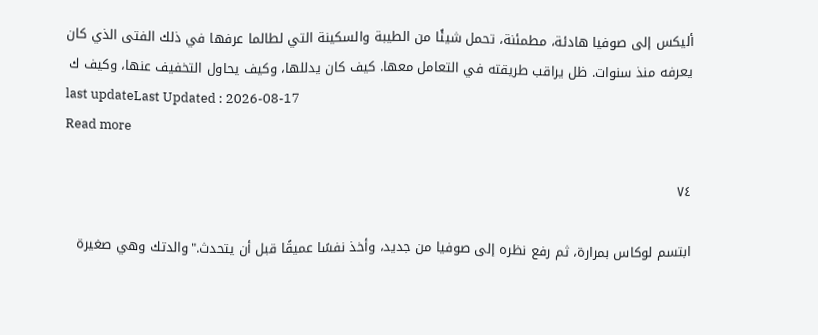أليكس إلى صوفيا هادئة، مطمئنة، تحمل شيئًا من الطيبة والسكينة التي لطالما عرفها في ذلك الفتى الذي كان يعرفه منذ سنوات. ظل يراقب طريقته في التعامل معها. كيف كان يدللها، وكيف يحاول التخفيف عنها، وكيف ك
last updateLast Updated : 2026-08-17
Read more

٧٤

ابتسم لوكاس بمرارة، ثم رفع نظره إلى صوفيا من جديد، وأخذ نفسًا عميقًا قبل أن يتحدث."والدتك وهي صغيرة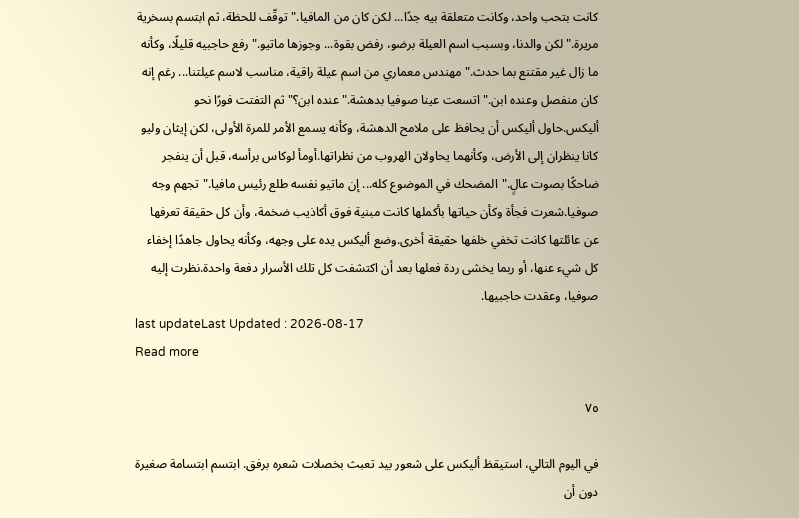كانت بتحب واحد، وكانت متعلقة بيه جدًا... لكن كان من المافيا."توقّف للحظة، ثم ابتسم بسخرية مريرة."لكن والدنا، وبسبب اسم العيلة برضو، رفض بقوة... وجوزها ماتيو."رفع حاجبيه قليلًا، وكأنه ما زال غير مقتنع بما حدث."مهندس معماري من اسم عيلة راقية، مناسب لاسم عيلتنا... رغم إنه كان منفصل وعنده ابن."اتسعت عينا صوفيا بدهشة."عنده ابن؟"ثم التفتت فورًا نحو أليكس.حاول أليكس أن يحافظ على ملامح الدهشة، وكأنه يسمع الأمر للمرة الأولى، لكن إيثان وليو كانا ينظران إلى الأرض، وكأنهما يحاولان الهروب من نظراتها.أومأ لوكاس برأسه، قبل أن ينفجر ضاحكًا بصوت عالٍ."المضحك في الموضوع كله... إن ماتيو نفسه طلع رئيس مافيا."تجهم وجه صوفيا.شعرت فجأة وكأن حياتها بأكملها كانت مبنية فوق أكاذيب ضخمة، وأن كل حقيقة تعرفها عن عائلتها كانت تخفي خلفها حقيقة أخرى.وضع أليكس يده على وجهه، وكأنه يحاول جاهدًا إخفاء كل شيء عنها، أو ربما يخشى ردة فعلها بعد أن اكتشفت كل تلك الأسرار دفعة واحدة.نظرت إليه صوفيا، وعقدت حاجبيها.
last updateLast Updated : 2026-08-17
Read more

٧٥

في اليوم التالي، استيقظ أليكس على شعور بيد تعبث بخصلات شعره برفق. ابتسم ابتسامة صغيرة دون أن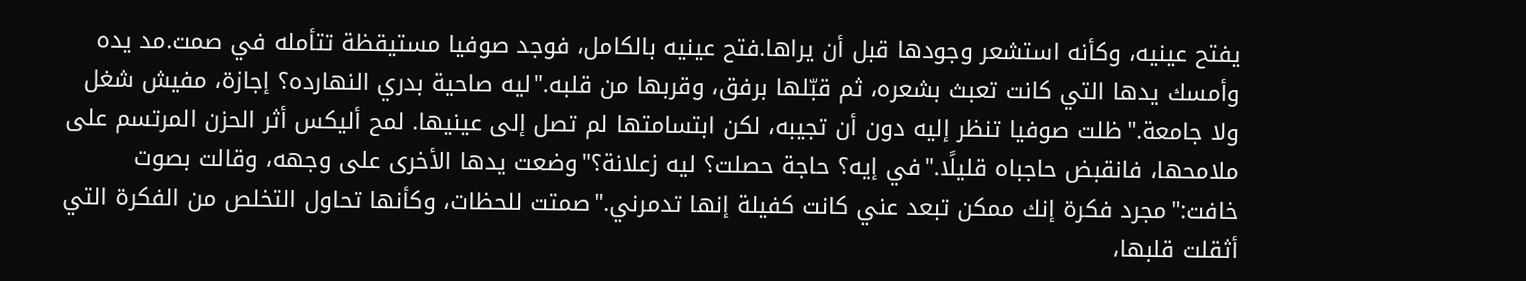يفتح عينيه، وكأنه استشعر وجودها قبل أن يراها.فتح عينيه بالكامل، فوجد صوفيا مستيقظة تتأمله في صمت.مد يده وأمسك يدها التي كانت تعبث بشعره، ثم قبّلها برفق، وقربها من قلبه."ليه صاحية بدري النهارده؟ إجازة، مفيش شغل ولا جامعة."ظلت صوفيا تنظر إليه دون أن تجيبه، لكن ابتسامتها لم تصل إلى عينيها. لمح أليكس أثر الحزن المرتسم على ملامحها، فانقبض حاجباه قليلًا."في إيه؟ حاجة حصلت؟ ليه زعلانة؟"وضعت يدها الأخرى على وجهه، وقالت بصوت خافت:"مجرد فكرة إنك ممكن تبعد عني كانت كفيلة إنها تدمرني."صمتت للحظات، وكأنها تحاول التخلص من الفكرة التي أثقلت قلبها،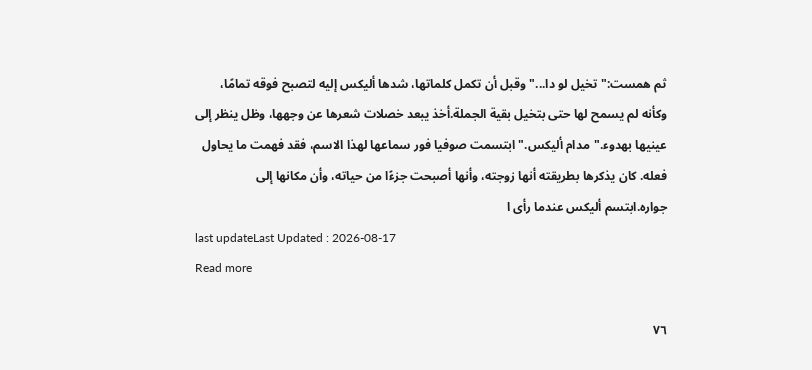ثم همست:"تخيل لو دا..."وقبل أن تكمل كلماتها، شدها أليكس إليه لتصبح فوقه تمامًا، وكأنه لم يسمح لها حتى بتخيل بقية الجملة.أخذ يبعد خصلات شعرها عن وجهها، وظل ينظر إلى عينيها بهدوء."مدام أليكس."ابتسمت صوفيا فور سماعها لهذا الاسم، فقد فهمت ما يحاول فعله. كان يذكرها بطريقته أنها زوجته، وأنها أصبحت جزءًا من حياته، وأن مكانها إلى جواره.ابتسم أليكس عندما رأى ا
last updateLast Updated : 2026-08-17
Read more

٧٦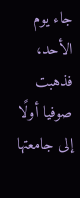جاء يوم الأحد، فذهبت صوفيا أولًا إلى جامعتها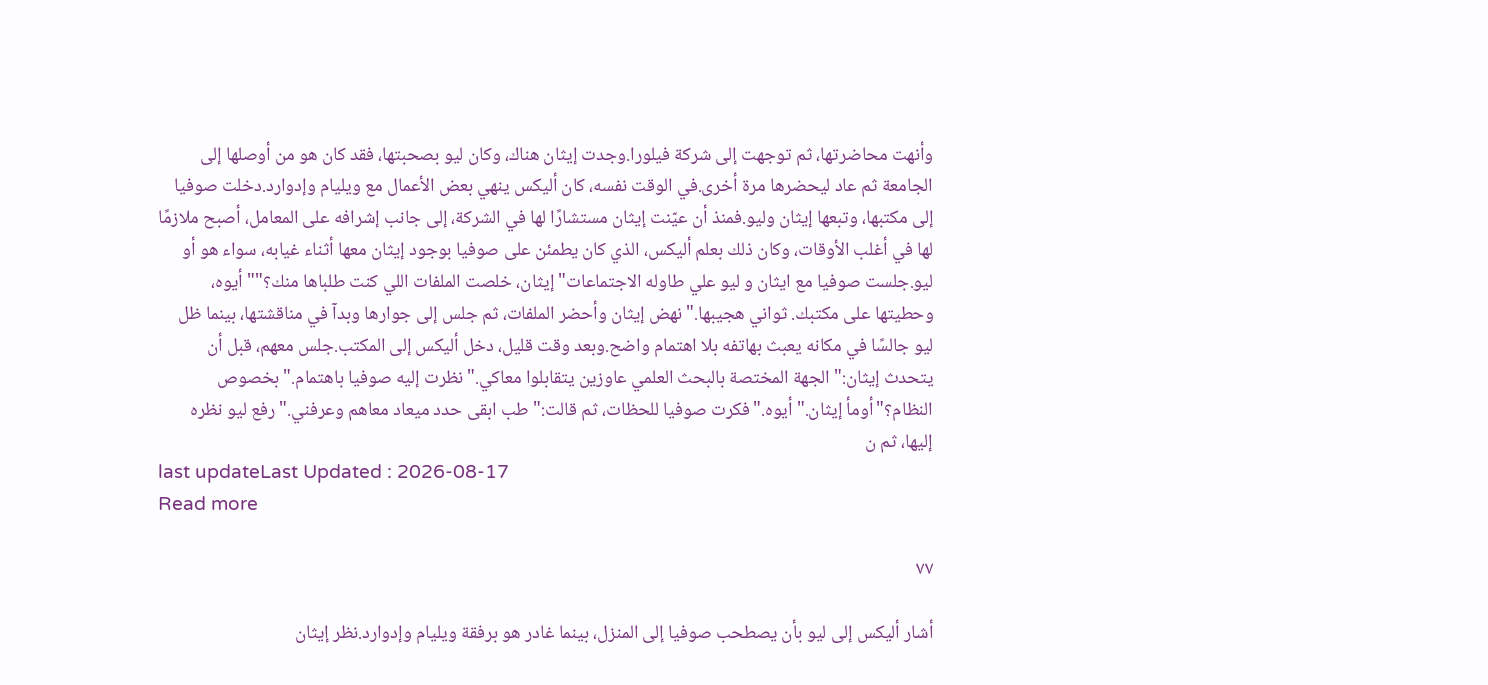وأنهت محاضرتها، ثم توجهت إلى شركة فيلورا.وجدت إيثان هناك، وكان ليو بصحبتها، فقد كان هو من أوصلها إلى الجامعة ثم عاد ليحضرها مرة أخرى.في الوقت نفسه، كان أليكس ينهي بعض الأعمال مع ويليام وإدوارد.دخلت صوفيا إلى مكتبها، وتبعها إيثان وليو.فمنذ أن عيّنت إيثان مستشارًا لها في الشركة، إلى جانب إشرافه على المعامل، أصبح ملازمًا لها في أغلب الأوقات، وكان ذلك بعلم أليكس، الذي كان يطمئن على صوفيا بوجود إيثان معها أثناء غيابه، سواء هو أو ليو.جلست صوفيا مع ايثان و ليو علي طاوله الاجتماعات"إيثان، خلصت الملفات اللي كنت طلباها منك؟""أيوه، وحطيتها على مكتبك. ثواني هجيبها."نهض إيثان وأحضر الملفات، ثم جلس إلى جوارها وبدآ في مناقشتها، بينما ظل ليو جالسًا في مكانه يعبث بهاتفه بلا اهتمام واضح.وبعد وقت قليل، دخل أليكس إلى المكتب.جلس معهم، قبل أن يتحدث إيثان:"الجهة المختصة بالبحث العلمي عاوزين يتقابلوا معاكي."نظرت إليه صوفيا باهتمام."بخصوص النظام؟"أومأ إيثان."أيوه."فكرت صوفيا للحظات، ثم قالت:"طب ابقى حدد ميعاد معاهم وعرفني."رفع ليو نظره إليها، ثم ن
last updateLast Updated : 2026-08-17
Read more

٧٧

أشار أليكس إلى ليو بأن يصطحب صوفيا إلى المنزل، بينما غادر هو برفقة ويليام وإدوارد.نظر إيثان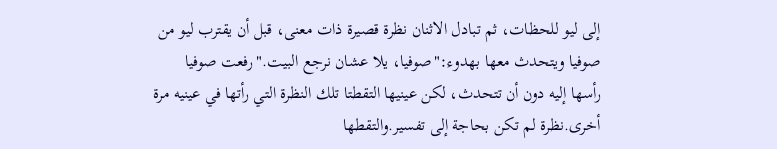إلى ليو للحظات، ثم تبادل الاثنان نظرة قصيرة ذات معنى، قبل أن يقترب ليو من صوفيا ويتحدث معها بهدوء:"صوفيا، يلا عشان نرجع البيت."رفعت صوفيا رأسها إليه دون أن تتحدث، لكن عينيها التقطتا تلك النظرة التي رأتها في عينيه مرة أخرى.نظرة لم تكن بحاجة إلى تفسير.والتقطها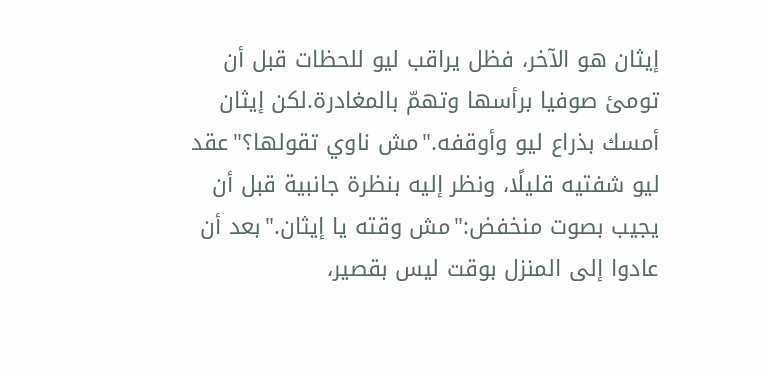إيثان هو الآخر، فظل يراقب ليو للحظات قبل أن تومئ صوفيا برأسها وتهمّ بالمغادرة.لكن إيثان أمسك بذراع ليو وأوقفه."مش ناوي تقولها؟"عقد ليو شفتيه قليلًا، ونظر إليه بنظرة جانبية قبل أن يجيب بصوت منخفض:"مش وقته يا إيثان."بعد أن عادوا إلى المنزل بوقت ليس بقصير،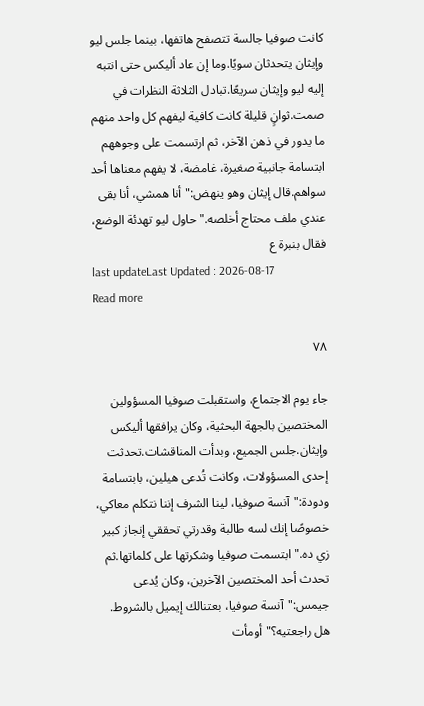كانت صوفيا جالسة تتصفح هاتفها، بينما جلس ليو وإيثان يتحدثان سويًا.وما إن عاد أليكس حتى انتبه إليه ليو وإيثان سريعًا.تبادل الثلاثة النظرات في صمت.ثوانٍ قليلة كانت كافية ليفهم كل واحد منهم ما يدور في ذهن الآخر، ثم ارتسمت على وجوههم ابتسامة جانبية صغيرة، غامضة، لا يفهم معناها أحد سواهم.قال إيثان وهو ينهض:"أنا همشي، أنا بقى عندي ملف محتاج أخلصه."حاول ليو تهدئة الوضع، فقال بنبرة ع
last updateLast Updated : 2026-08-17
Read more

٧٨

جاء يوم الاجتماع، واستقبلت صوفيا المسؤولين المختصين بالجهة البحثية، وكان يرافقها أليكس وإيثان.جلس الجميع، وبدأت المناقشات.تحدثت إحدى المسؤولات، وكانت تُدعى هيلين، بابتسامة ودودة:"آنسة صوفيا، لينا الشرف إننا نتكلم معاكي، خصوصًا إنك لسه طالبة وقدرتي تحققي إنجاز كبير زي ده."ابتسمت صوفيا وشكرتها على كلماتها.ثم تحدث أحد المختصين الآخرين، وكان يُدعى جيمس:"آنسة صوفيا، بعتنالك إيميل بالشروط. هل راجعتيه؟"أومأت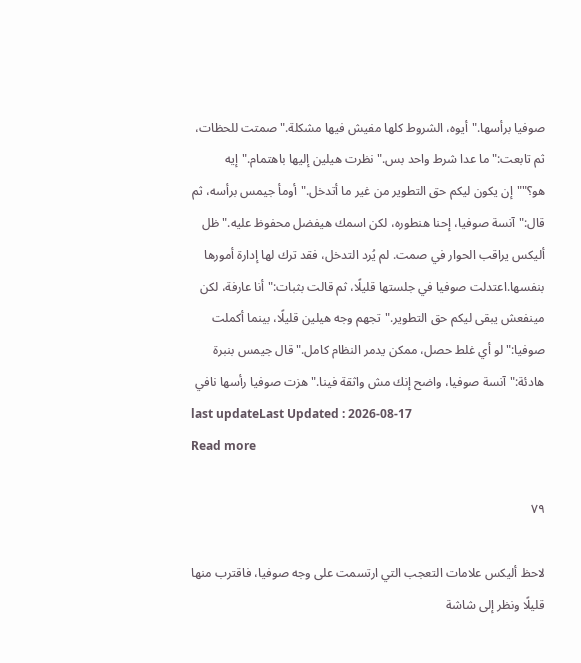صوفيا برأسها."أيوه، الشروط كلها مفيش فيها مشكلة."صمتت للحظات، ثم تابعت:"ما عدا شرط واحد بس."نظرت هيلين إليها باهتمام."إيه هو؟""إن يكون ليكم حق التطوير من غير ما أتدخل."أومأ جيمس برأسه، ثم قال:"آنسة صوفيا، إحنا هنطوره، لكن اسمك هيفضل محفوظ عليه."ظل أليكس يراقب الحوار في صمت. لم يُرد التدخل، فقد ترك لها إدارة أمورها بنفسها.اعتدلت صوفيا في جلستها قليلًا، ثم قالت بثبات:"أنا عارفة، لكن مينفعش يبقى ليكم حق التطوير."تجهم وجه هيلين قليلًا، بينما أكملت صوفيا:"لو أي غلط حصل، ممكن يدمر النظام كامل."قال جيمس بنبرة هادئة:"آنسة صوفيا، واضح إنك مش واثقة فينا."هزت صوفيا رأسها نافي
last updateLast Updated : 2026-08-17
Read more

٧٩

لاحظ أليكس علامات التعجب التي ارتسمت على وجه صوفيا، فاقترب منها قليلًا ونظر إلى شاشة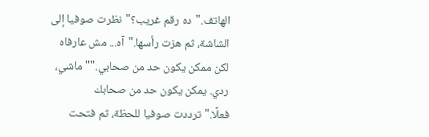الهاتف."ده رقم غريب؟"نظرت صوفيا إلى الشاشة، ثم هزت رأسها."آه... مش عارفاه لكن ممكن يكون حد من صحابي.""ماشي، ردي. يمكن يكون حد من صحابك فعلًا."ترددت صوفيا للحظة، ثم فتحت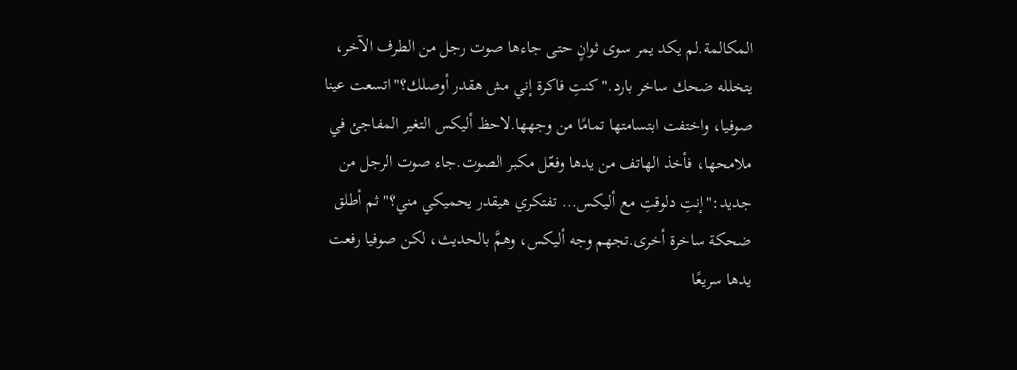المكالمة.لم يكد يمر سوى ثوانٍ حتى جاءها صوت رجل من الطرف الآخر، يتخلله ضحك ساخر بارد."كنتِ فاكرة إني مش هقدر أوصلك؟"اتسعت عينا صوفيا، واختفت ابتسامتها تمامًا من وجهها.لاحظ أليكس التغير المفاجئ في ملامحها، فأخذ الهاتف من يدها وفعّل مكبر الصوت.جاء صوت الرجل من جديد:"إنتِ دلوقتِ مع أليكس... تفتكري هيقدر يحميكي مني؟"ثم أطلق ضحكة ساخرة أخرى.تجهم وجه أليكس، وهمَّ بالحديث، لكن صوفيا رفعت يدها سريعًا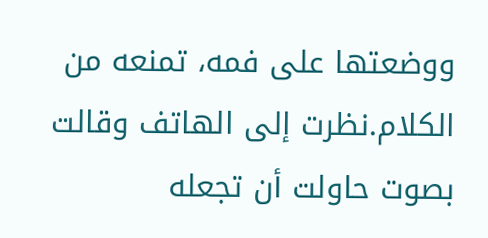ووضعتها على فمه، تمنعه من الكلام.نظرت إلى الهاتف وقالت بصوت حاولت أن تجعله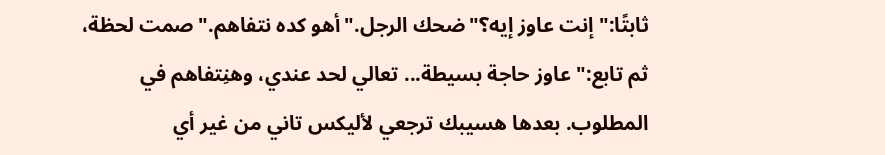ثابتًا:"إنت عاوز إيه؟"ضحك الرجل."أهو كده نتفاهم."صمت لحظة، ثم تابع:"عاوز حاجة بسيطة... تعالي لحد عندي، وهنِتفاهم في المطلوب. بعدها هسيبك ترجعي لأليكس تاني من غير أي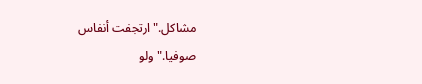مشاكل."ارتجفت أنفاس صوفيا."ولو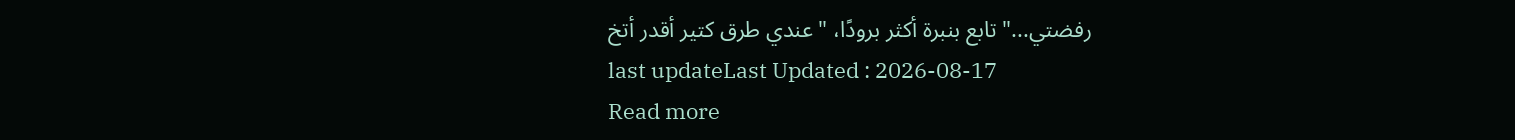رفضتي..." تابع بنبرة أكثر برودًا، "عندي طرق كتير أقدر أتخ
last updateLast Updated : 2026-08-17
Read more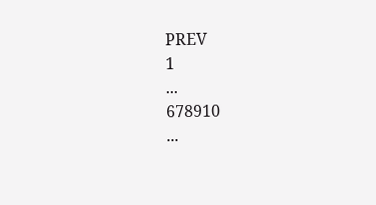PREV
1
...
678910
...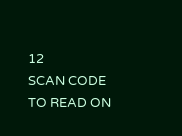12
SCAN CODE TO READ ON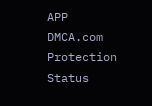APP
DMCA.com Protection Status